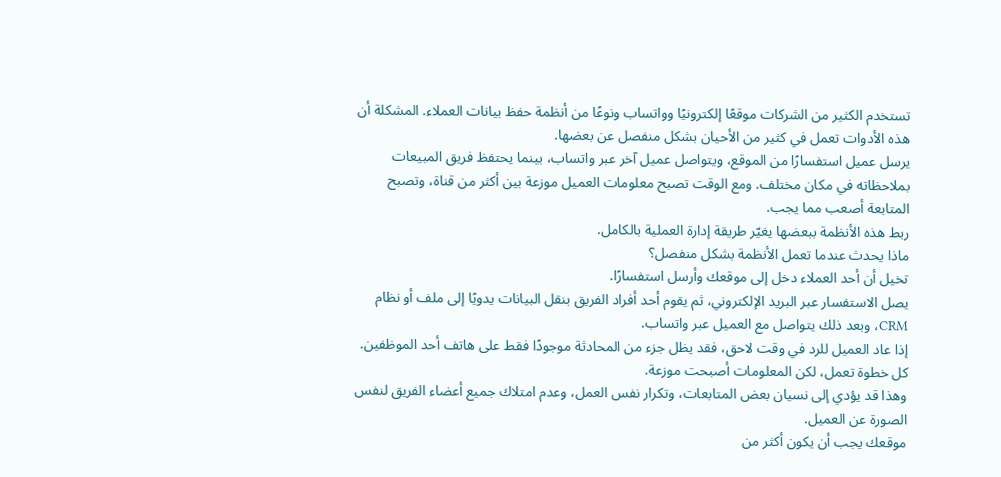تستخدم الكثير من الشركات موقعًا إلكترونيًا وواتساب ونوعًا من أنظمة حفظ بيانات العملاء. المشكلة أن هذه الأدوات تعمل في كثير من الأحيان بشكل منفصل عن بعضها.
يرسل عميل استفسارًا من الموقع، ويتواصل عميل آخر عبر واتساب، بينما يحتفظ فريق المبيعات بملاحظاته في مكان مختلف. ومع الوقت تصبح معلومات العميل موزعة بين أكثر من قناة، وتصبح المتابعة أصعب مما يجب.
ربط هذه الأنظمة ببعضها يغيّر طريقة إدارة العملية بالكامل.
ماذا يحدث عندما تعمل الأنظمة بشكل منفصل؟
تخيل أن أحد العملاء دخل إلى موقعك وأرسل استفسارًا.
يصل الاستفسار عبر البريد الإلكتروني، ثم يقوم أحد أفراد الفريق بنقل البيانات يدويًا إلى ملف أو نظام CRM، وبعد ذلك يتواصل مع العميل عبر واتساب.
إذا عاد العميل للرد في وقت لاحق، فقد يظل جزء من المحادثة موجودًا فقط على هاتف أحد الموظفين.
كل خطوة تعمل، لكن المعلومات أصبحت موزعة.
وهذا قد يؤدي إلى نسيان بعض المتابعات، وتكرار نفس العمل، وعدم امتلاك جميع أعضاء الفريق لنفس الصورة عن العميل.
موقعك يجب أن يكون أكثر من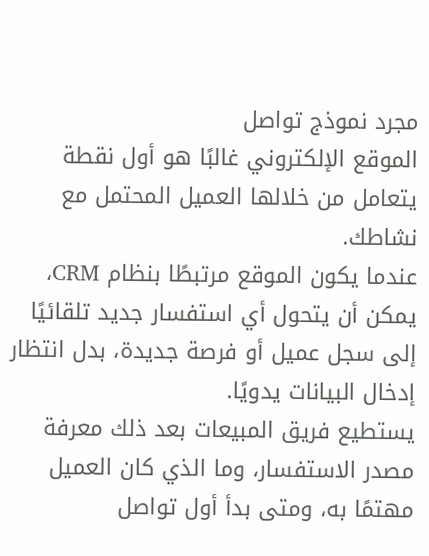مجرد نموذج تواصل
الموقع الإلكتروني غالبًا هو أول نقطة يتعامل من خلالها العميل المحتمل مع نشاطك.
عندما يكون الموقع مرتبطًا بنظام CRM، يمكن أن يتحول أي استفسار جديد تلقائيًا إلى سجل عميل أو فرصة جديدة، بدل انتظار إدخال البيانات يدويًا.
يستطيع فريق المبيعات بعد ذلك معرفة مصدر الاستفسار، وما الذي كان العميل مهتمًا به، ومتى بدأ أول تواصل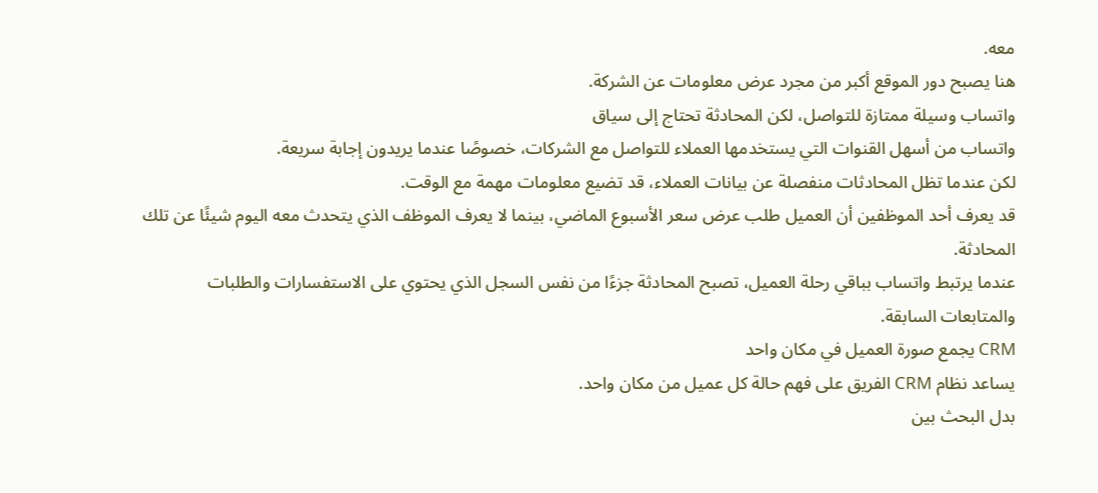معه.
هنا يصبح دور الموقع أكبر من مجرد عرض معلومات عن الشركة.
واتساب وسيلة ممتازة للتواصل، لكن المحادثة تحتاج إلى سياق
واتساب من أسهل القنوات التي يستخدمها العملاء للتواصل مع الشركات، خصوصًا عندما يريدون إجابة سريعة.
لكن عندما تظل المحادثات منفصلة عن بيانات العملاء، قد تضيع معلومات مهمة مع الوقت.
قد يعرف أحد الموظفين أن العميل طلب عرض سعر الأسبوع الماضي، بينما لا يعرف الموظف الذي يتحدث معه اليوم شيئًا عن تلك المحادثة.
عندما يرتبط واتساب بباقي رحلة العميل، تصبح المحادثة جزءًا من نفس السجل الذي يحتوي على الاستفسارات والطلبات والمتابعات السابقة.
CRM يجمع صورة العميل في مكان واحد
يساعد نظام CRM الفريق على فهم حالة كل عميل من مكان واحد.
بدل البحث بين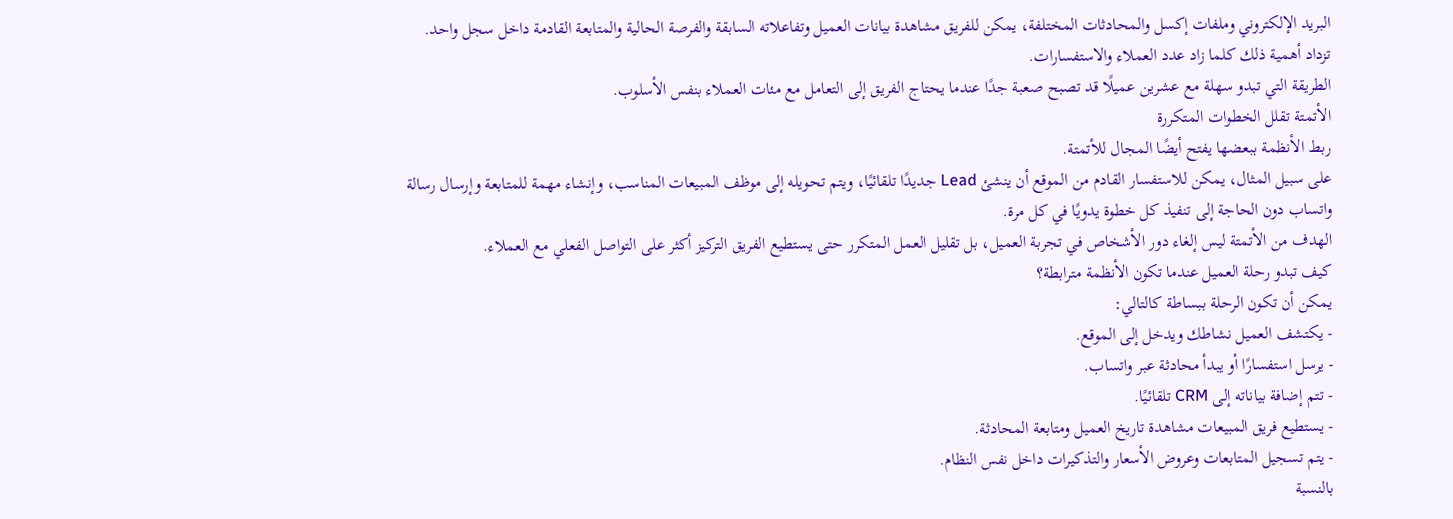البريد الإلكتروني وملفات إكسل والمحادثات المختلفة، يمكن للفريق مشاهدة بيانات العميل وتفاعلاته السابقة والفرصة الحالية والمتابعة القادمة داخل سجل واحد.
تزداد أهمية ذلك كلما زاد عدد العملاء والاستفسارات.
الطريقة التي تبدو سهلة مع عشرين عميلًا قد تصبح صعبة جدًا عندما يحتاج الفريق إلى التعامل مع مئات العملاء بنفس الأسلوب.
الأتمتة تقلل الخطوات المتكررة
ربط الأنظمة ببعضها يفتح أيضًا المجال للأتمتة.
على سبيل المثال، يمكن للاستفسار القادم من الموقع أن ينشئ Lead جديدًا تلقائيًا، ويتم تحويله إلى موظف المبيعات المناسب، وإنشاء مهمة للمتابعة وإرسال رسالة واتساب دون الحاجة إلى تنفيذ كل خطوة يدويًا في كل مرة.
الهدف من الأتمتة ليس إلغاء دور الأشخاص في تجربة العميل، بل تقليل العمل المتكرر حتى يستطيع الفريق التركيز أكثر على التواصل الفعلي مع العملاء.
كيف تبدو رحلة العميل عندما تكون الأنظمة مترابطة؟
يمكن أن تكون الرحلة ببساطة كالتالي:
- يكتشف العميل نشاطك ويدخل إلى الموقع.
- يرسل استفسارًا أو يبدأ محادثة عبر واتساب.
- تتم إضافة بياناته إلى CRM تلقائيًا.
- يستطيع فريق المبيعات مشاهدة تاريخ العميل ومتابعة المحادثة.
- يتم تسجيل المتابعات وعروض الأسعار والتذكيرات داخل نفس النظام.
بالنسبة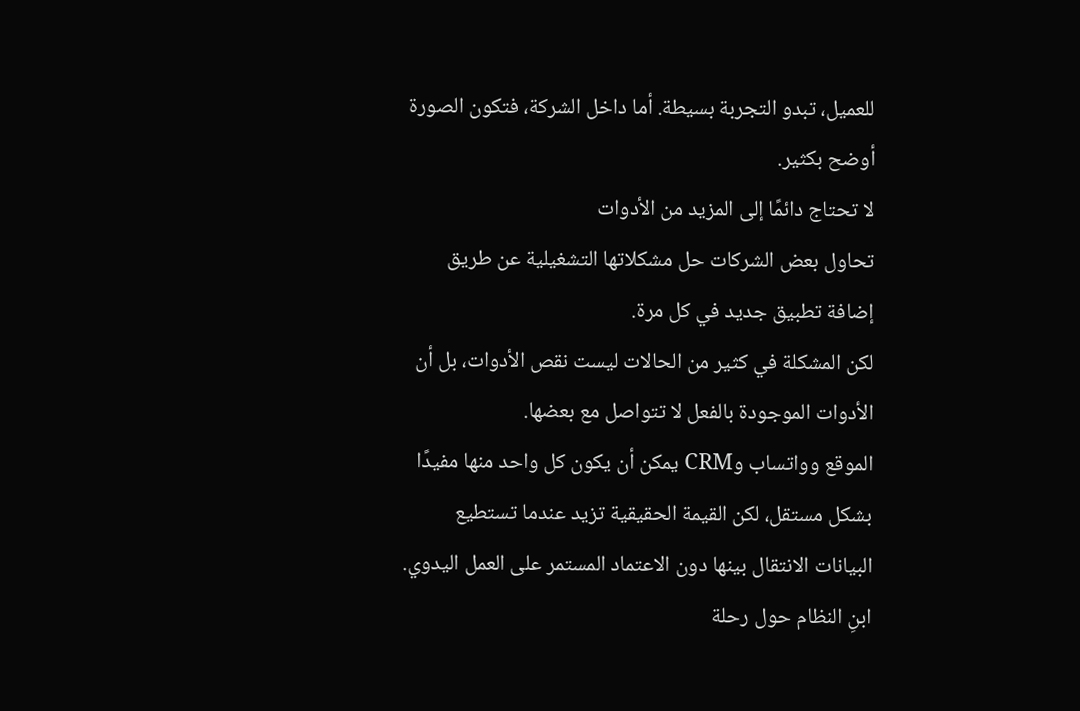للعميل، تبدو التجربة بسيطة. أما داخل الشركة، فتكون الصورة أوضح بكثير.
لا تحتاج دائمًا إلى المزيد من الأدوات
تحاول بعض الشركات حل مشكلاتها التشغيلية عن طريق إضافة تطبيق جديد في كل مرة.
لكن المشكلة في كثير من الحالات ليست نقص الأدوات، بل أن الأدوات الموجودة بالفعل لا تتواصل مع بعضها.
الموقع وواتساب وCRM يمكن أن يكون كل واحد منها مفيدًا بشكل مستقل، لكن القيمة الحقيقية تزيد عندما تستطيع البيانات الانتقال بينها دون الاعتماد المستمر على العمل اليدوي.
ابنِ النظام حول رحلة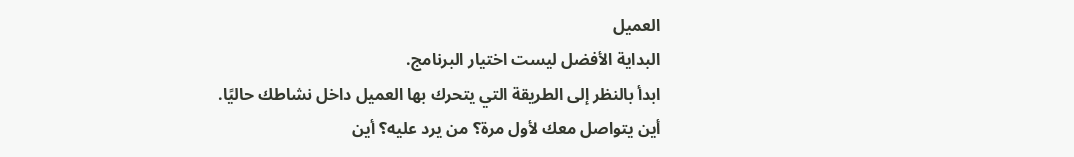العميل
البداية الأفضل ليست اختيار البرنامج.
ابدأ بالنظر إلى الطريقة التي يتحرك بها العميل داخل نشاطك حاليًا.
أين يتواصل معك لأول مرة؟ من يرد عليه؟ أين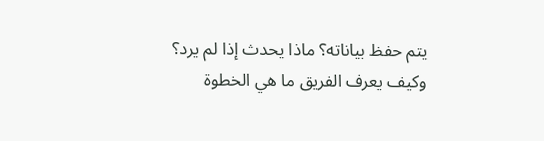يتم حفظ بياناته؟ ماذا يحدث إذا لم يرد؟ وكيف يعرف الفريق ما هي الخطوة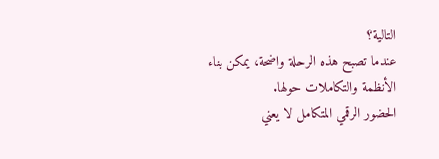التالية؟
عندما تصبح هذه الرحلة واضحة، يمكن بناء الأنظمة والتكاملات حولها.
الحضور الرقمي المتكامل لا يعني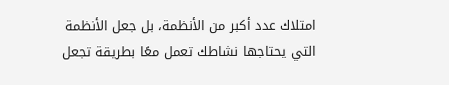امتلاك عدد أكبر من الأنظمة، بل جعل الأنظمة التي يحتاجها نشاطك تعمل معًا بطريقة تجعل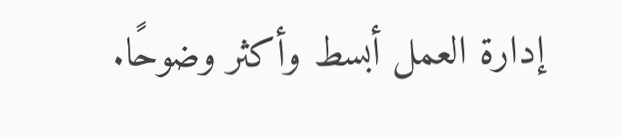إدارة العمل أبسط وأكثر وضوحًا.